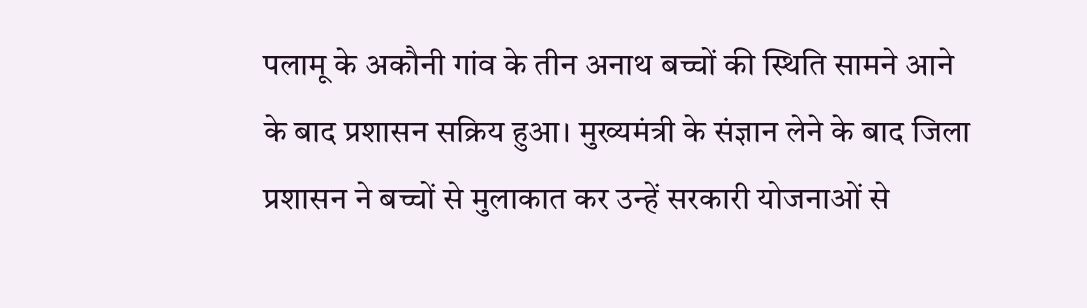पलामू के अकौनी गांव के तीन अनाथ बच्चों की स्थिति सामने आने के बाद प्रशासन सक्रिय हुआ। मुख्यमंत्री के संज्ञान लेने के बाद जिला प्रशासन ने बच्चों से मुलाकात कर उन्हें सरकारी योजनाओं से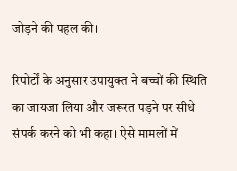जोड़ने की पहल की।

रिपोर्टों के अनुसार उपायुक्त ने बच्चों की स्थिति का जायजा लिया और जरूरत पड़ने पर सीधे संपर्क करने को भी कहा। ऐसे मामलों में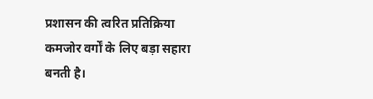प्रशासन की त्वरित प्रतिक्रिया कमजोर वर्गों के लिए बड़ा सहारा बनती है।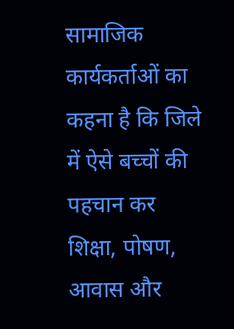सामाजिक कार्यकर्ताओं का कहना है कि जिले में ऐसे बच्चों की पहचान कर शिक्षा, पोषण, आवास और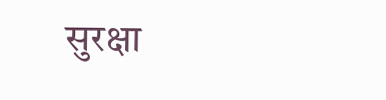सुरक्षा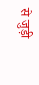से जुड़ी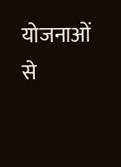योजनाओं से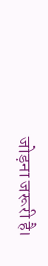जोड़ना जरूरी है।